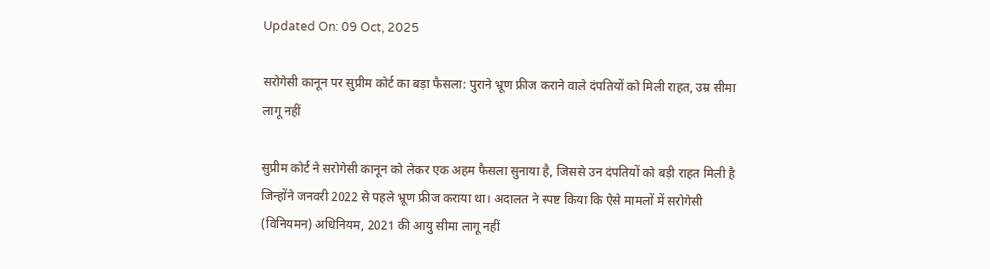Updated On: 09 Oct, 2025

सरोगेसी कानून पर सुप्रीम कोर्ट का बड़ा फैसला: पुराने भ्रूण फ्रीज कराने वाले दंपतियों को मिली राहत, उम्र सीमा लागू नहीं

सुप्रीम कोर्ट ने सरोगेसी कानून को लेकर एक अहम फैसला सुनाया है, जिससे उन दंपतियों को बड़ी राहत मिली है जिन्होंने जनवरी 2022 से पहले भ्रूण फ्रीज कराया था। अदालत ने स्पष्ट किया कि ऐसे मामलों में सरोगेसी (विनियमन) अधिनियम, 2021 की आयु सीमा लागू नहीं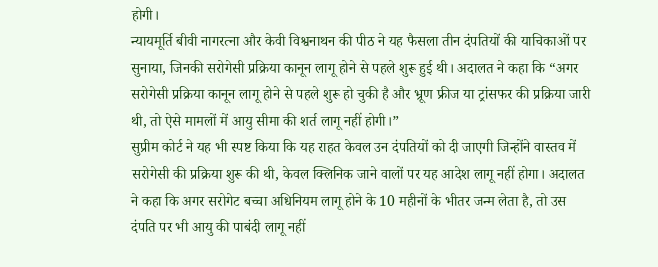होगी।
न्यायमूर्ति बीवी नागरत्ना और केवी विश्वनाथन की पीठ ने यह फैसला तीन दंपतियों की याचिकाओं पर सुनाया, जिनकी सरोगेसी प्रक्रिया कानून लागू होने से पहले शुरू हुई थी। अदालत ने कहा कि “अगर सरोगेसी प्रक्रिया कानून लागू होने से पहले शुरू हो चुकी है और भ्रूण फ्रीज या ट्रांसफर की प्रक्रिया जारी थी, तो ऐसे मामलों में आयु सीमा की शर्त लागू नहीं होगी।”
सुप्रीम कोर्ट ने यह भी स्पष्ट किया कि यह राहत केवल उन दंपतियों को दी जाएगी जिन्होंने वास्तव में सरोगेसी की प्रक्रिया शुरू की थी, केवल क्लिनिक जाने वालों पर यह आदेश लागू नहीं होगा। अदालत ने कहा कि अगर सरोगेट बच्चा अधिनियम लागू होने के 10 महीनों के भीतर जन्म लेता है, तो उस दंपति पर भी आयु की पाबंदी लागू नहीं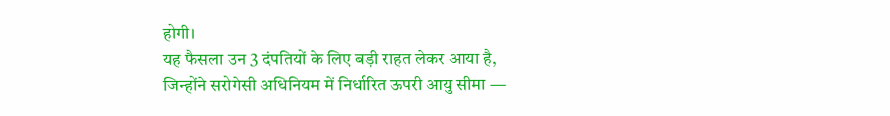होगी।
यह फैसला उन 3 दंपतियों के लिए बड़ी राहत लेकर आया है, जिन्होंने सरोगेसी अधिनियम में निर्धारित ऊपरी आयु सीमा —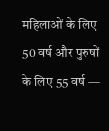महिलाओं के लिए 50 वर्ष और पुरुषों के लिए 55 वर्ष —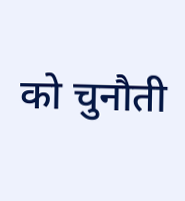को चुनौती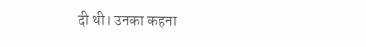दी थी। उनका कहना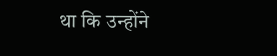था कि उन्होंने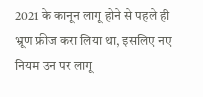2021 के कानून लागू होने से पहले ही भ्रूण फ्रीज करा लिया था, इसलिए नए नियम उन पर लागू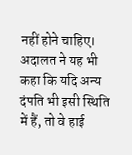नहीं होने चाहिए।
अदालत ने यह भी कहा कि यदि अन्य दंपति भी इसी स्थिति में हैं, तो वे हाई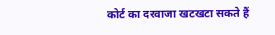कोर्ट का दरवाजा खटखटा सकते हैं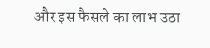और इस फैसले का लाभ उठा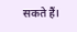सकते हैं।